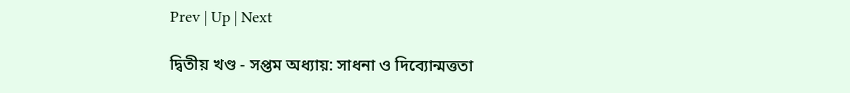Prev | Up | Next

দ্বিতীয় খণ্ড - সপ্তম অধ্যায়: সাধনা ও দিব্যোন্মত্ততা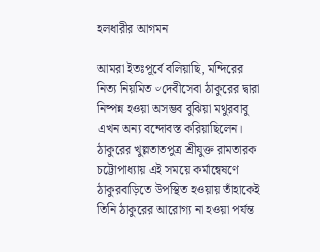হলধারীর আগমন

আমরা ইতঃপূর্বে বলিয়াছি, মন্দিরের নিত্য নিয়মিত ৺দেবীসেবা ঠাকুরের দ্বারা নিষ্পন্ন হওয়া অসম্ভব বুঝিয়া মথুরবাবু এখন অন্য বন্দোবস্ত করিয়াছিলেন। ঠাকুরের খুল্লতাতপুত্র শ্রীযুক্ত রামতারক চট্টোপাধ্যায় এই সময়ে কর্মান্বেষণে ঠাকুরবাড়িতে উপস্থিত হওয়ায় তাঁহাকেই তিনি ঠাকুরের আরোগ্য না হওয়া পর্যন্ত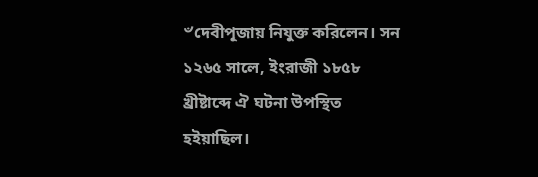৺দেবীপূজায় নিযুক্ত করিলেন। সন ১২৬৫ সালে, ইংরাজী ১৮৫৮ খ্রীষ্টাব্দে ঐ ঘটনা উপস্থিত হইয়াছিল।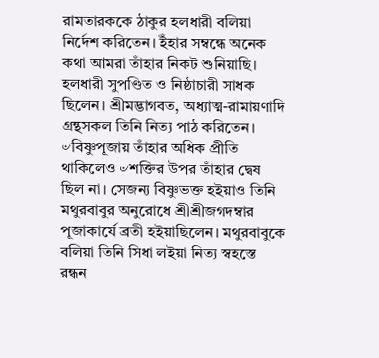রামতারককে ঠাকুর হলধারী বলিয়া নির্দেশ করিতেন। ইঁহার সম্বন্ধে অনেক কথা আমরা তাঁহার নিকট শুনিয়াছি। হলধারী সুপণ্ডিত ও নিষ্ঠাচারী সাধক ছিলেন। শ্রীমদ্ভাগবত, অধ্যাত্ম-রামায়ণাদি গ্রন্থসকল তিনি নিত্য পাঠ করিতেন। ৺বিষ্ণুপূজায় তাঁহার অধিক প্রীতি থাকিলেও ৺শক্তির উপর তাঁহার দ্বেষ ছিল না। সেজন্য বিষ্ণুভক্ত হইয়াও তিনি মথুরবাবুর অনুরোধে শ্রীশ্রীজগদম্বার পূজাকার্যে ব্রতী হইয়াছিলেন। মথুরবাবুকে বলিয়া তিনি সিধা লইয়া নিত্য স্বহস্তে রন্ধন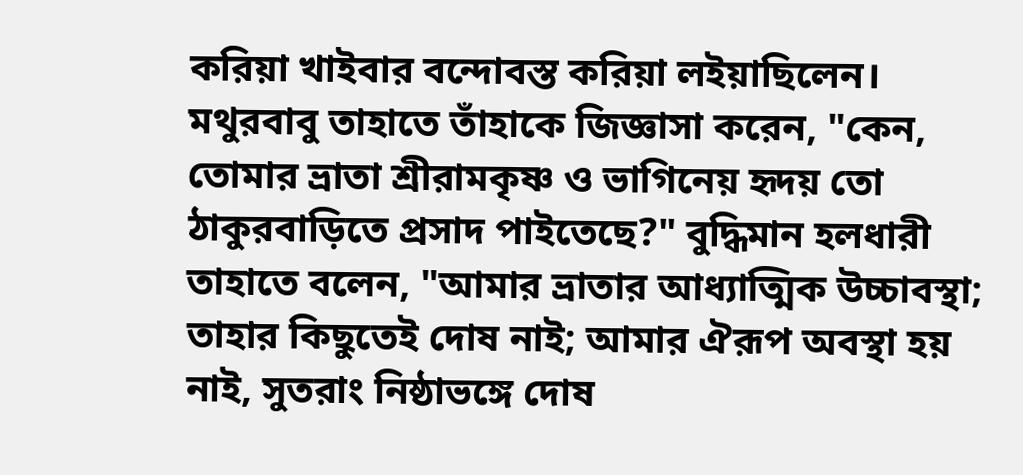করিয়া খাইবার বন্দোবস্ত করিয়া লইয়াছিলেন। মথুরবাবু তাহাতে তাঁহাকে জিজ্ঞাসা করেন, "কেন, তোমার ভ্রাতা শ্রীরামকৃষ্ণ ও ভাগিনেয় হৃদয় তো ঠাকুরবাড়িতে প্রসাদ পাইতেছে?" বুদ্ধিমান হলধারী তাহাতে বলেন, "আমার ভ্রাতার আধ্যাত্মিক উচ্চাবস্থা; তাহার কিছুতেই দোষ নাই; আমার ঐরূপ অবস্থা হয় নাই, সুতরাং নিষ্ঠাভঙ্গে দোষ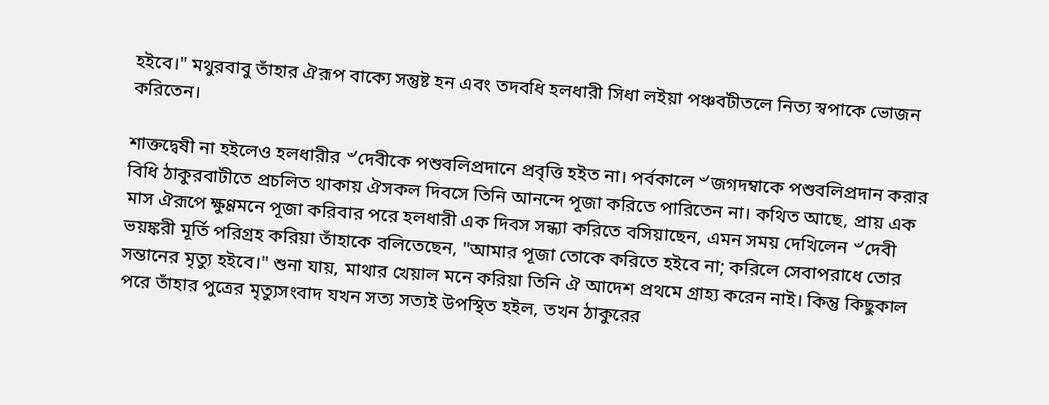হইবে।" মথুরবাবু তাঁহার ঐরূপ বাক্যে সন্তুষ্ট হন এবং তদবধি হলধারী সিধা লইয়া পঞ্চবটীতলে নিত্য স্বপাকে ভোজন করিতেন।

শাক্তদ্বেষী না হইলেও হলধারীর ৺দেবীকে পশুবলিপ্রদানে প্রবৃত্তি হইত না। পর্বকালে ৺জগদম্বাকে পশুবলিপ্রদান করার বিধি ঠাকুরবাটীতে প্রচলিত থাকায় ঐসকল দিবসে তিনি আনন্দে পূজা করিতে পারিতেন না। কথিত আছে, প্রায় এক মাস ঐরূপে ক্ষুণ্ণমনে পূজা করিবার পরে হলধারী এক দিবস সন্ধ্যা করিতে বসিয়াছেন, এমন সময় দেখিলেন ৺দেবী ভয়ঙ্করী মূর্তি পরিগ্রহ করিয়া তাঁহাকে বলিতেছেন, "আমার পূজা তোকে করিতে হইবে না; করিলে সেবাপরাধে তোর সন্তানের মৃত্যু হইবে।" শুনা যায়, মাথার খেয়াল মনে করিয়া তিনি ঐ আদেশ প্রথমে গ্রাহ্য করেন নাই। কিন্তু কিছুকাল পরে তাঁহার পুত্রের মৃত্যুসংবাদ যখন সত্য সত্যই উপস্থিত হইল, তখন ঠাকুরের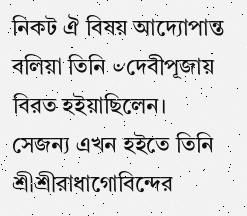নিকট ঐ বিষয় আদ্যোপান্ত বলিয়া তিনি ৺দেবীপূজায় বিরত হইয়াছিলেন। সেজন্য এখন হইতে তিনি শ্রীশ্রীরাধাগোবিন্দের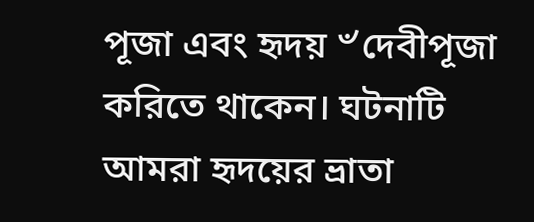পূজা এবং হৃদয় ৺দেবীপূজা করিতে থাকেন। ঘটনাটি আমরা হৃদয়ের ভ্রাতা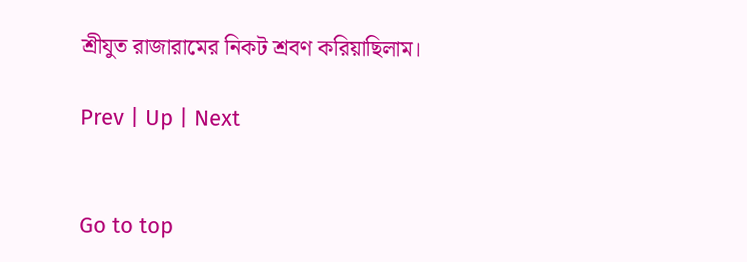শ্রীযুত রাজারামের নিকট শ্রবণ করিয়াছিলাম।

Prev | Up | Next


Go to top